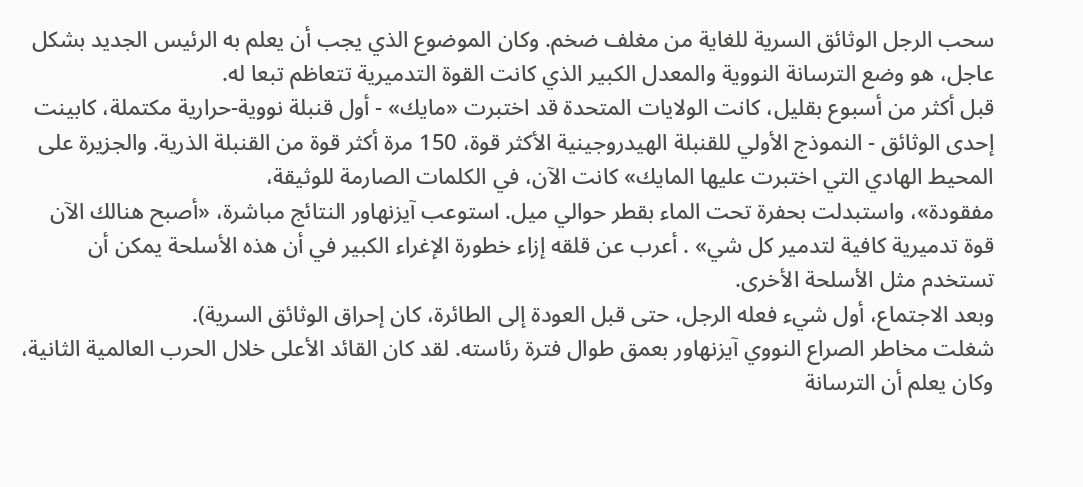سحب الرجل الوثائق السرية للغاية من مغلف ضخم. وكان الموضوع الذي يجب أن يعلم به الرئيس الجديد بشكل عاجل، هو وضع الترسانة النووية والمعدل الكبير الذي كانت القوة التدميرية تتعاظم تبعا له.
قبل أكثر من أسبوع بقليل، كانت الولايات المتحدة قد اختبرت «مايك» - أول قنبلة نووية-حرارية مكتملة، کابينت إحدى الوثائق - النموذج الأولي للقنبلة الهيدروجينية الأكثر قوة، 150 مرة أكثر قوة من القنبلة الذرية. والجزيرة على المحيط الهادي التي اختبرت عليها المايك» كانت الآن، في الكلمات الصارمة للوثيقة،
مفقودة»، واستبدلت بحفرة تحت الماء بقطر حوالي ميل. استوعب آيزنهاور النتائج مباشرة، «أصبح هنالك الآن قوة تدميرية كافية لتدمير كل شي» . أعرب عن قلقه إزاء خطورة الإغراء الكبير في أن هذه الأسلحة يمكن أن تستخدم مثل الأسلحة الأخرى.
وبعد الاجتماع، أول شيء فعله الرجل، حتى قبل العودة إلى الطائرة، كان إحراق الوثائق السرية).
شغلت مخاطر الصراع النووي آيزنهاور بعمق طوال فترة رئاسته. لقد كان القائد الأعلى خلال الحرب العالمية الثانية، وكان يعلم أن الترسانة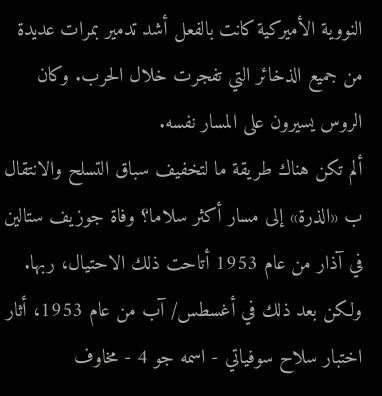النووية الأميركية كانت بالفعل أشد تدمير بمرات عديدة من جميع الذخائر التي تفجرت خلال الحرب. وكان الروس يسيرون على المسار نفسه.
ألم تكن هناك طريقة ما لتخفيف سباق التسلح والانتقال ب «الذرة» إلى مسار أكثر سلاما؟ وفاة جوزيف ستالين في آذار من عام 1953 أتاحت ذلك الاحتيال، ربها. ولكن بعد ذلك في أغسطس/ آب من عام 1953، أثار اختبار سلاح سوفياتي - اسمه جو 4 - مخاوف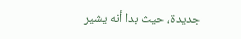جديدة، حيث بدا أنه يشير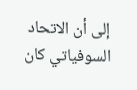إلى أن الاتحاد السوفياتي كان